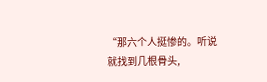“那六个人挺惨的。听说就找到几根骨头,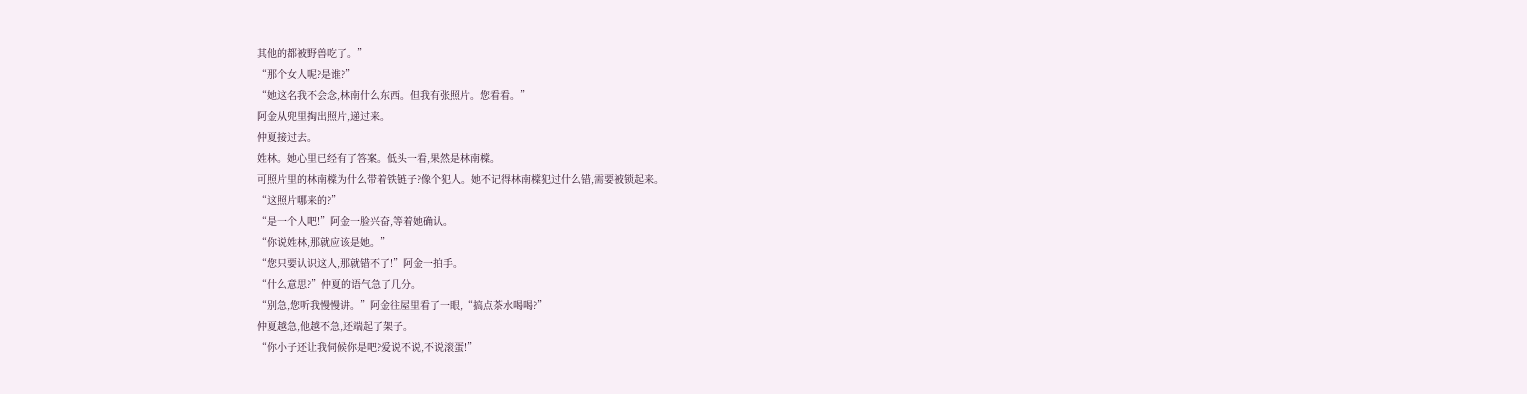其他的都被野兽吃了。”
“那个女人呢?是谁?”
“她这名我不会念,林南什么东西。但我有张照片。您看看。”
阿金从兜里掏出照片,递过来。
仲夏接过去。
姓林。她心里已经有了答案。低头一看,果然是林南橖。
可照片里的林南橖为什么带着铁链子?像个犯人。她不记得林南橖犯过什么错,需要被锁起来。
“这照片哪来的?”
“是一个人吧!”阿金一脸兴奋,等着她确认。
“你说姓林,那就应该是她。”
“您只要认识这人,那就错不了!”阿金一拍手。
“什么意思?”仲夏的语气急了几分。
“别急,您听我慢慢讲。”阿金往屋里看了一眼,“搞点茶水喝喝?”
仲夏越急,他越不急,还端起了架子。
“你小子还让我伺候你是吧?爱说不说,不说滚蛋!”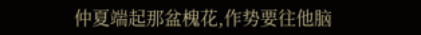仲夏端起那盆槐花,作势要往他脑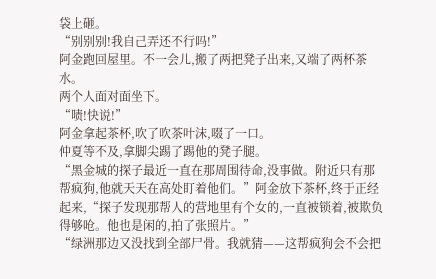袋上砸。
“别别别!我自己弄还不行吗!”
阿金跑回屋里。不一会儿,搬了两把凳子出来,又端了两杯茶水。
两个人面对面坐下。
“啧!快说!”
阿金拿起茶杯,吹了吹茶叶沫,啜了一口。
仲夏等不及,拿脚尖踢了踢他的凳子腿。
“黑金城的探子最近一直在那周围待命,没事做。附近只有那帮疯狗,他就天天在高处盯着他们。”阿金放下茶杯,终于正经起来,“探子发现那帮人的营地里有个女的,一直被锁着,被欺负得够呛。他也是闲的,拍了张照片。”
“绿洲那边又没找到全部尸骨。我就猜——这帮疯狗会不会把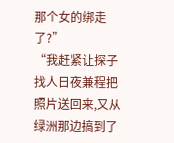那个女的绑走了?”
“我赶紧让探子找人日夜兼程把照片送回来,又从绿洲那边搞到了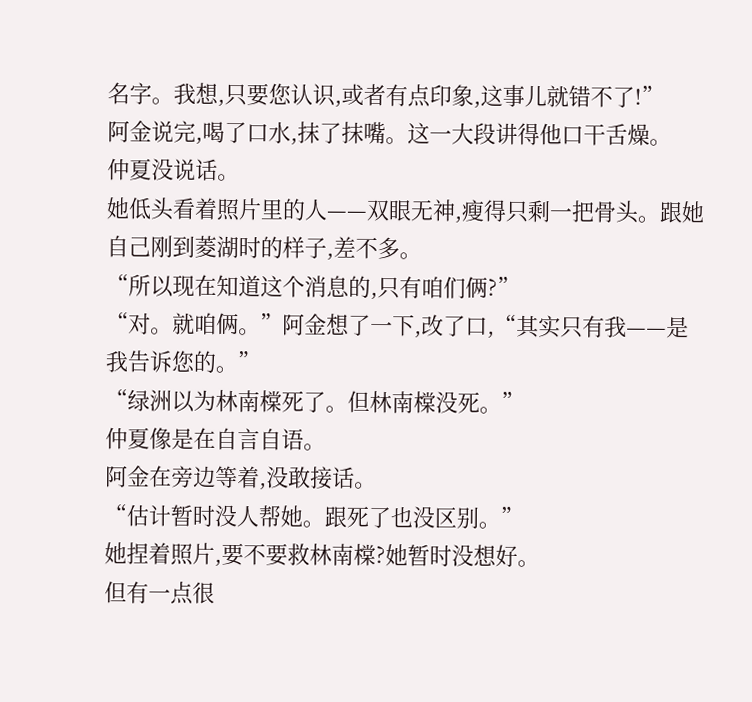名字。我想,只要您认识,或者有点印象,这事儿就错不了!”
阿金说完,喝了口水,抹了抹嘴。这一大段讲得他口干舌燥。
仲夏没说话。
她低头看着照片里的人——双眼无神,瘦得只剩一把骨头。跟她自己刚到菱湖时的样子,差不多。
“所以现在知道这个消息的,只有咱们俩?”
“对。就咱俩。”阿金想了一下,改了口,“其实只有我——是我告诉您的。”
“绿洲以为林南橖死了。但林南橖没死。”
仲夏像是在自言自语。
阿金在旁边等着,没敢接话。
“估计暂时没人帮她。跟死了也没区别。”
她捏着照片,要不要救林南橖?她暂时没想好。
但有一点很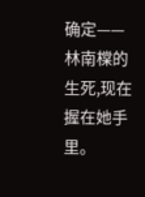确定——
林南橖的生死,现在握在她手里。